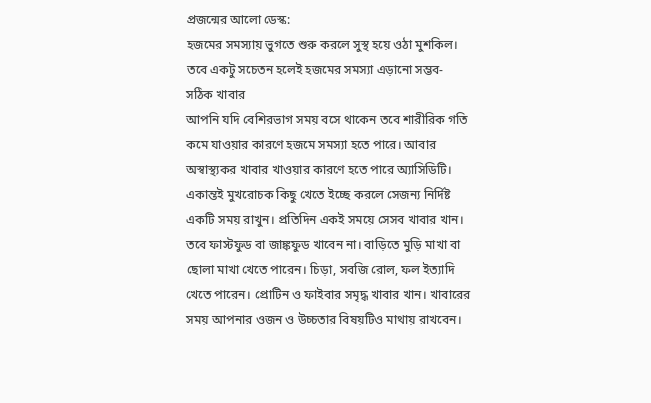প্রজন্মের আলো ডেস্ক:
হজমের সমস্যায় ভুগতে শুরু করলে সুস্থ হয়ে ওঠা মুশকিল। তবে একটু সচেতন হলেই হজমের সমস্যা এড়ানো সম্ভব-
সঠিক খাবার
আপনি যদি বেশিরভাগ সময় বসে থাকেন তবে শারীরিক গতি কমে যাওয়ার কারণে হজমে সমস্যা হতে পারে। আবার অস্বাস্থ্যকর খাবার খাওয়ার কারণে হতে পারে অ্যাসিডিটি।
একান্তই মুখরোচক কিছু খেতে ইচ্ছে করলে সেজন্য নির্দিষ্ট একটি সময় রাখুন। প্রতিদিন একই সময়ে সেসব খাবার খান। তবে ফাস্টফুড বা জাঙ্কফুড খাবেন না। বাড়িতে মুড়ি মাখা বা ছোলা মাখা খেতে পারেন। চিড়া, সবজি রোল, ফল ইত্যাদি খেতে পারেন। প্রোটিন ও ফাইবার সমৃদ্ধ খাবার খান। খাবারের সময় আপনার ওজন ও উচ্চতার বিষয়টিও মাথায় রাখবেন।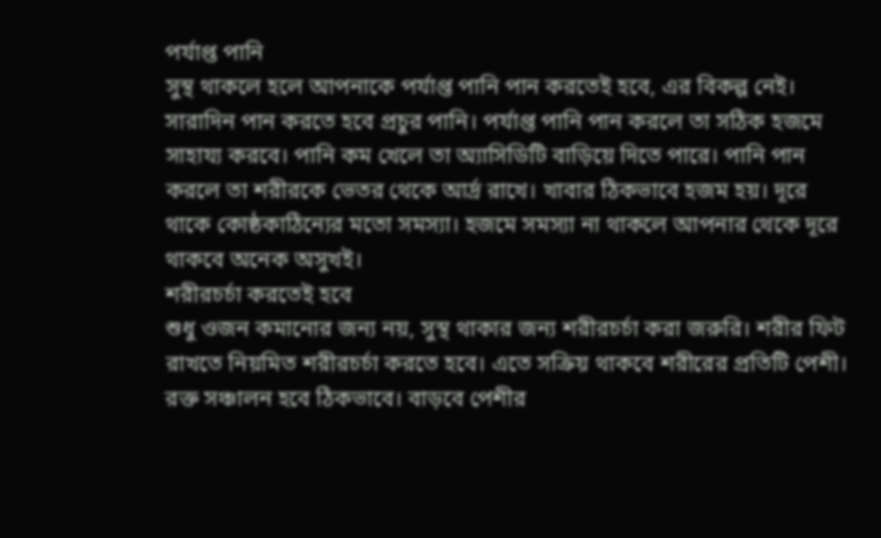পর্যাপ্ত পানি
সুস্থ থাকলে হলে আপনাকে পর্যাপ্ত পানি পান করতেই হবে, এর বিকল্প নেই। সারাদিন পান করতে হবে প্রচুর পানি। পর্যাপ্ত পানি পান করলে তা সঠিক হজমে সাহায্য করবে। পানি কম খেলে তা অ্যাসিডিটি বাড়িয়ে দিতে পারে। পানি পান করলে তা শরীরকে ভেতর থেকে আর্দ্র রাখে। খাবার ঠিকভাবে হজম হয়। দূরে থাকে কোষ্ঠকাঠিন্যের মতো সমস্যা। হজমে সমস্যা না থাকলে আপনার থেকে দূরে থাকবে অনেক অসুখই।
শরীরচর্চা করতেই হবে
শুধু ওজন কমানোর জন্য নয়, সুস্থ থাকার জন্য শরীরচর্চা করা জরুরি। শরীর ফিট রাখতে নিয়মিত শরীরচর্চা করতে হবে। এতে সক্রিয় থাকবে শরীরের প্রতিটি পেশী। রক্ত সঞ্চালন হবে ঠিকভাবে। বাড়বে পেশীর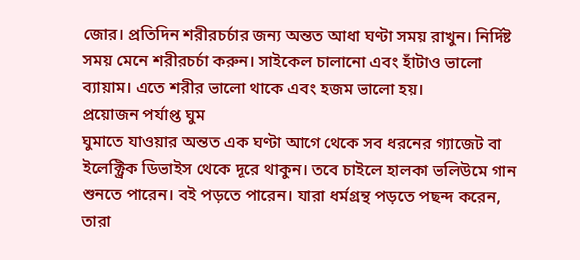জোর। প্রতিদিন শরীরচর্চার জন্য অন্তত আধা ঘণ্টা সময় রাখুন। নির্দিষ্ট সময় মেনে শরীরচর্চা করুন। সাইকেল চালানো এবং হাঁটাও ভালো ব্যায়াম। এতে শরীর ভালো থাকে এবং হজম ভালো হয়।
প্রয়োজন পর্যাপ্ত ঘুম
ঘুমাতে যাওয়ার অন্তত এক ঘণ্টা আগে থেকে সব ধরনের গ্যাজেট বা ইলেক্ট্রিক ডিভাইস থেকে দূরে থাকুন। তবে চাইলে হালকা ভলিউমে গান শুনতে পারেন। বই পড়তে পারেন। যারা ধর্মগ্রন্থ পড়তে পছন্দ করেন, তারা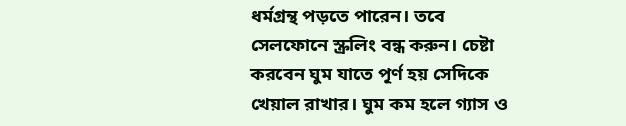ধর্মগ্রন্থ পড়তে পারেন। তবে সেলফোনে স্ক্রলিং বন্ধ করুন। চেষ্টা করবেন ঘুম যাতে পূর্ণ হয় সেদিকে খেয়াল রাখার। ঘুম কম হলে গ্যাস ও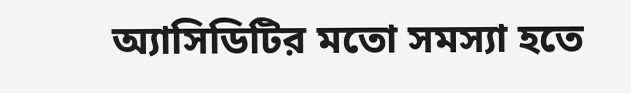অ্যাসিডিটির মতো সমস্যা হতে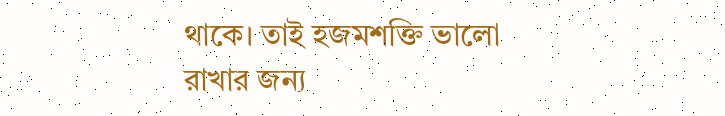থাকে। তাই হজমশক্তি ভালো রাখার জন্য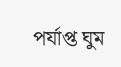পর্যাপ্ত ঘুম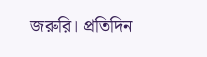জরুরি। প্রতিদিন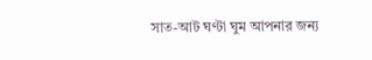সাত-আট ঘণ্টা ঘুম আপনার জন্য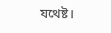যথেষ্ট।